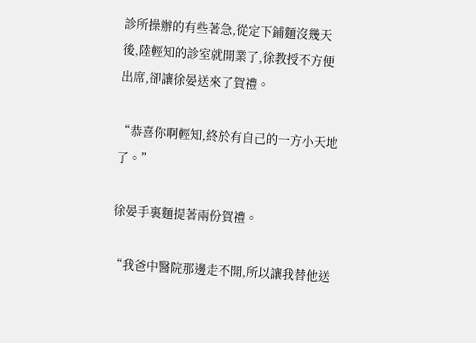診所操辦的有些著急,從定下鋪麵沒幾天後,陸輕知的診室就開業了,徐教授不方便出席,卻讓徐晏送來了賀禮。

“恭喜你啊輕知,終於有自己的一方小天地了。”

徐晏手裏麵提著兩份賀禮。

“我爸中醫院那邊走不開,所以讓我替他送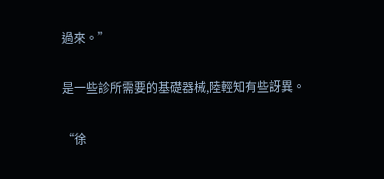過來。”

是一些診所需要的基礎器械,陸輕知有些訝異。

“徐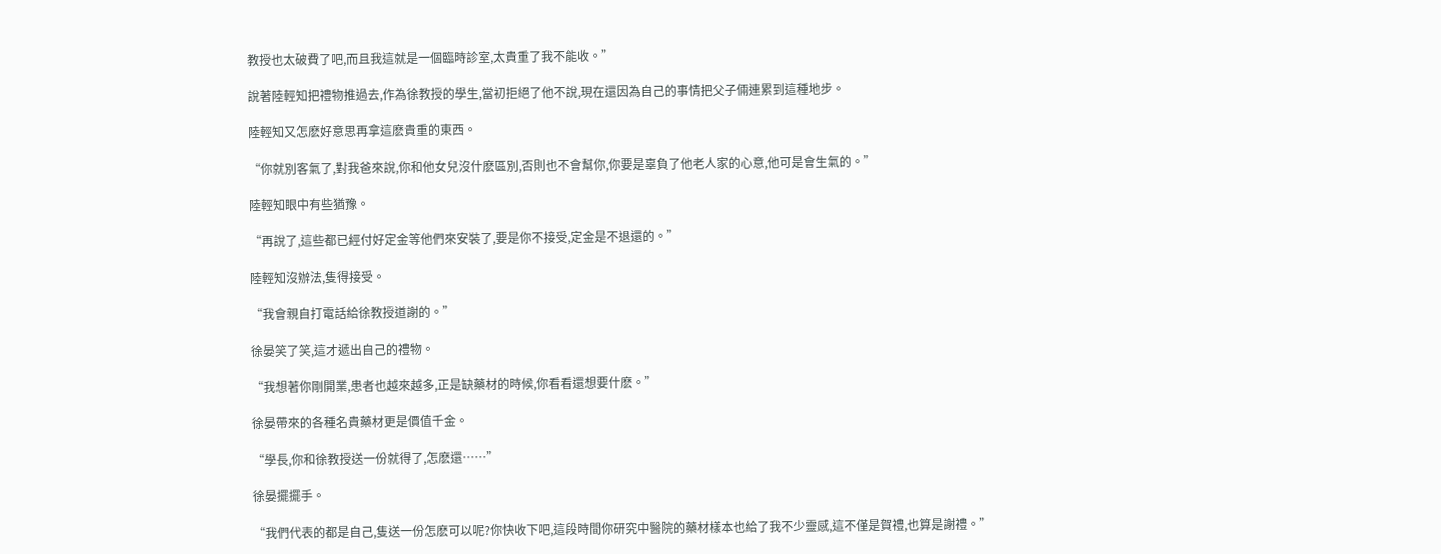教授也太破費了吧,而且我這就是一個臨時診室,太貴重了我不能收。”

說著陸輕知把禮物推過去,作為徐教授的學生,當初拒絕了他不說,現在還因為自己的事情把父子倆連累到這種地步。

陸輕知又怎麽好意思再拿這麽貴重的東西。

“你就別客氣了,對我爸來說,你和他女兒沒什麽區別,否則也不會幫你,你要是辜負了他老人家的心意,他可是會生氣的。”

陸輕知眼中有些猶豫。

“再說了,這些都已經付好定金等他們來安裝了,要是你不接受,定金是不退還的。”

陸輕知沒辦法,隻得接受。

“我會親自打電話給徐教授道謝的。”

徐晏笑了笑,這才遞出自己的禮物。

“我想著你剛開業,患者也越來越多,正是缺藥材的時候,你看看還想要什麽。”

徐晏帶來的各種名貴藥材更是價值千金。

“學長,你和徐教授送一份就得了,怎麽還……”

徐晏擺擺手。

“我們代表的都是自己,隻送一份怎麽可以呢?你快收下吧,這段時間你研究中醫院的藥材樣本也給了我不少靈感,這不僅是賀禮,也算是謝禮。”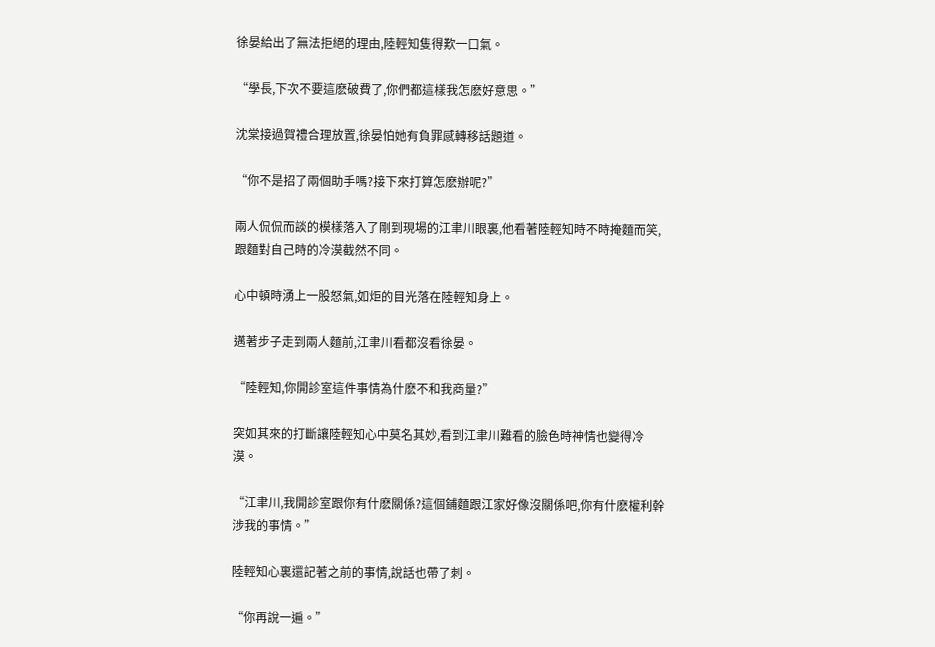徐晏給出了無法拒絕的理由,陸輕知隻得歎一口氣。

“學長,下次不要這麽破費了,你們都這樣我怎麽好意思。”

沈棠接過賀禮合理放置,徐晏怕她有負罪感轉移話題道。

“你不是招了兩個助手嗎?接下來打算怎麽辦呢?”

兩人侃侃而談的模樣落入了剛到現場的江聿川眼裏,他看著陸輕知時不時掩麵而笑,跟麵對自己時的冷漠截然不同。

心中頓時湧上一股怒氣,如炬的目光落在陸輕知身上。

邁著步子走到兩人麵前,江聿川看都沒看徐晏。

“陸輕知,你開診室這件事情為什麽不和我商量?”

突如其來的打斷讓陸輕知心中莫名其妙,看到江聿川難看的臉色時神情也變得冷漠。

“江聿川,我開診室跟你有什麽關係?這個鋪麵跟江家好像沒關係吧,你有什麽權利幹涉我的事情。”

陸輕知心裏還記著之前的事情,說話也帶了刺。

“你再說一遍。”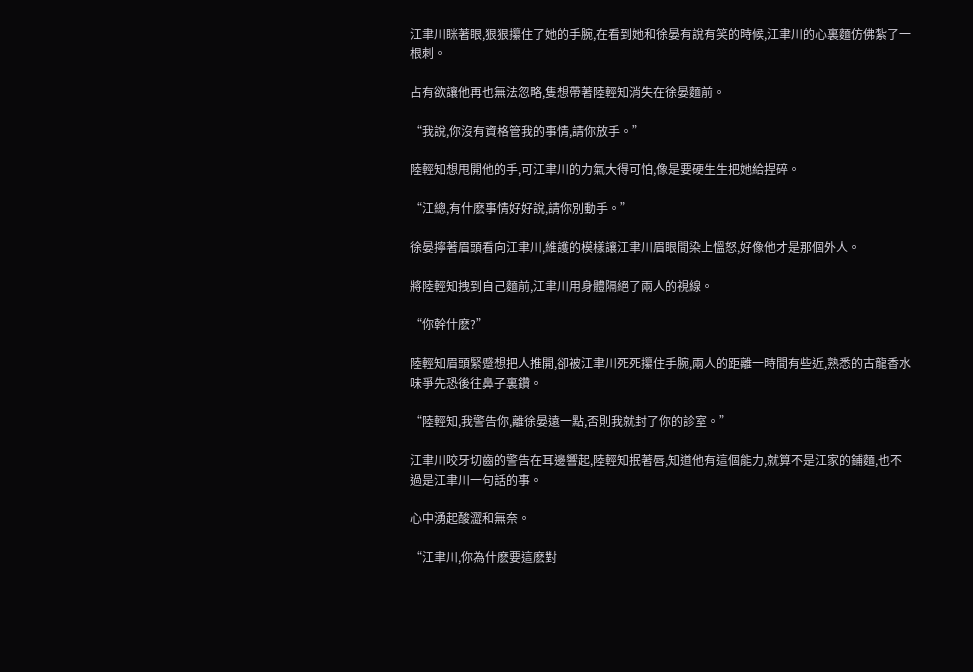江聿川眯著眼,狠狠攥住了她的手腕,在看到她和徐晏有說有笑的時候,江聿川的心裏麵仿佛紮了一根刺。

占有欲讓他再也無法忽略,隻想帶著陸輕知消失在徐晏麵前。

“我說,你沒有資格管我的事情,請你放手。”

陸輕知想甩開他的手,可江聿川的力氣大得可怕,像是要硬生生把她給捏碎。

“江總,有什麽事情好好說,請你別動手。”

徐晏擰著眉頭看向江聿川,維護的模樣讓江聿川眉眼間染上慍怒,好像他才是那個外人。

將陸輕知拽到自己麵前,江聿川用身體隔絕了兩人的視線。

“你幹什麽?”

陸輕知眉頭緊蹙想把人推開,卻被江聿川死死攥住手腕,兩人的距離一時間有些近,熟悉的古龍香水味爭先恐後往鼻子裏鑽。

“陸輕知,我警告你,離徐晏遠一點,否則我就封了你的診室。”

江聿川咬牙切齒的警告在耳邊響起,陸輕知抿著唇,知道他有這個能力,就算不是江家的鋪麵,也不過是江聿川一句話的事。

心中湧起酸澀和無奈。

“江聿川,你為什麽要這麽對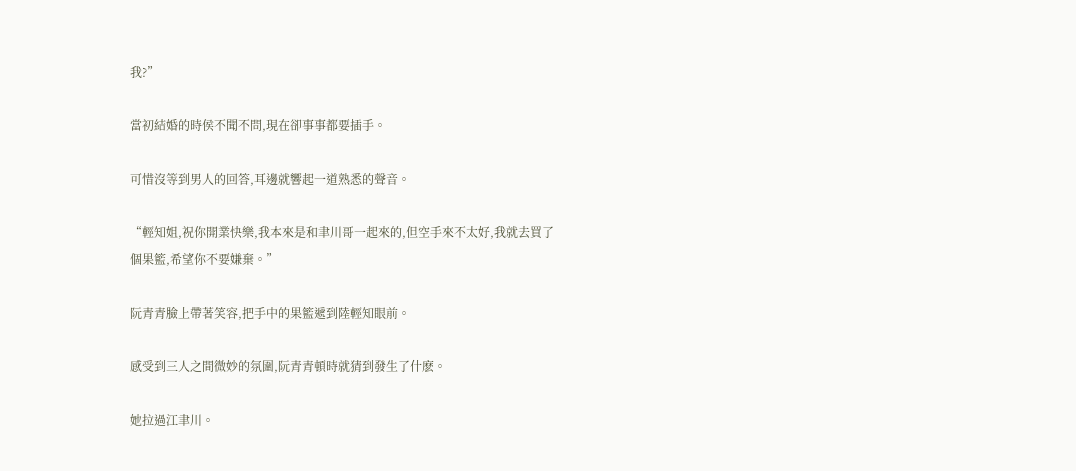我?”

當初結婚的時侯不聞不問,現在卻事事都要插手。

可惜沒等到男人的回答,耳邊就響起一道熟悉的聲音。

“輕知姐,祝你開業快樂,我本來是和聿川哥一起來的,但空手來不太好,我就去買了個果籃,希望你不要嫌棄。”

阮青青臉上帶著笑容,把手中的果籃遞到陸輕知眼前。

感受到三人之間微妙的氛圍,阮青青頓時就猜到發生了什麽。

她拉過江聿川。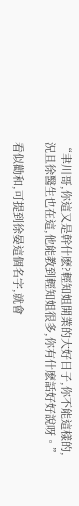“聿川哥,你這又是幹什麽?輕知姐開業的大好日子,你不能這樣的,況且徐醫生也在這,他能教到輕知姐很多,你有什麽話好好說呀。”

看似勸和,可提到徐晏這個名字,就會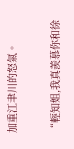加重江聿川的怒氣。

“輕知姐,我真羨慕你和徐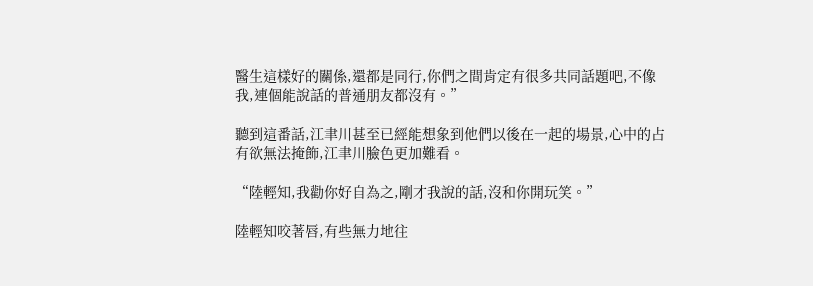醫生這樣好的關係,還都是同行,你們之間肯定有很多共同話題吧,不像我,連個能說話的普通朋友都沒有。”

聽到這番話,江聿川甚至已經能想象到他們以後在一起的場景,心中的占有欲無法掩飾,江聿川臉色更加難看。

“陸輕知,我勸你好自為之,剛才我說的話,沒和你開玩笑。”

陸輕知咬著唇,有些無力地往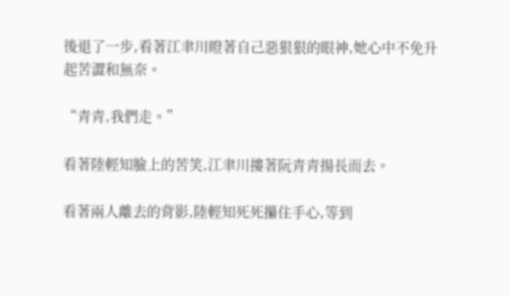後退了一步,看著江聿川瞪著自己惡狠狠的眼神,她心中不免升起苦澀和無奈。

“青青,我們走。”

看著陸輕知臉上的苦笑,江聿川摟著阮青青揚長而去。

看著兩人離去的背影,陸輕知死死攥住手心,等到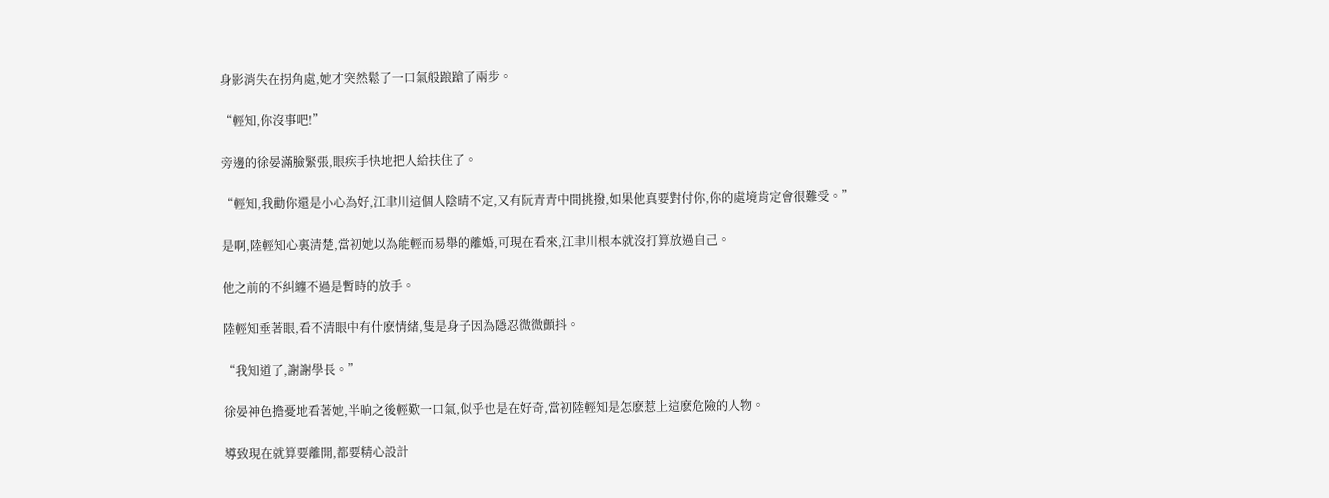身影消失在拐角處,她才突然鬆了一口氣般踉蹌了兩步。

“輕知,你沒事吧!”

旁邊的徐晏滿臉緊張,眼疾手快地把人給扶住了。

“輕知,我勸你還是小心為好,江聿川這個人陰晴不定,又有阮青青中間挑撥,如果他真要對付你,你的處境肯定會很難受。”

是啊,陸輕知心裏清楚,當初她以為能輕而易舉的離婚,可現在看來,江聿川根本就沒打算放過自己。

他之前的不糾纏不過是暫時的放手。

陸輕知垂著眼,看不清眼中有什麽情緒,隻是身子因為隱忍微微顫抖。

“我知道了,謝謝學長。”

徐晏神色擔憂地看著她,半晌之後輕歎一口氣,似乎也是在好奇,當初陸輕知是怎麽惹上這麽危險的人物。

導致現在就算要離開,都要精心設計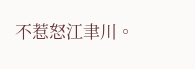不惹怒江聿川。